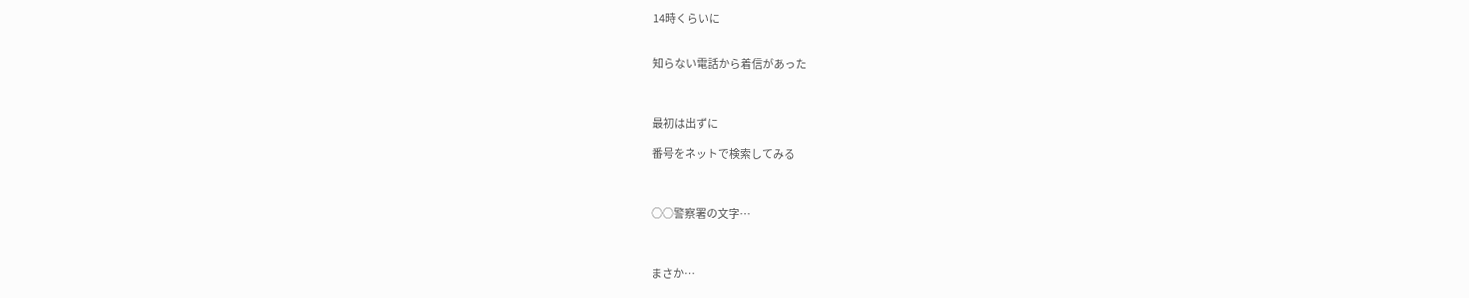14時くらいに


知らない電話から着信があった



最初は出ずに

番号をネットで検索してみる



○○警察署の文字…



まさか…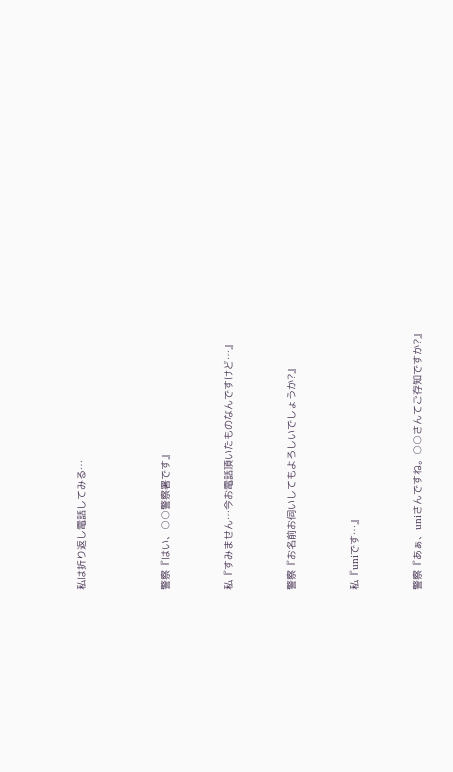私は折り返し電話してみる…



警察『はい、○○警察署です』


私『すみません…今お電話頂いたものなんですけど…』


警察『お名前お伺いしてもよろしいでしょうか?』


私『uniです…』


警察『あぁ、uniさんですね。○○さんてご存知ですか?』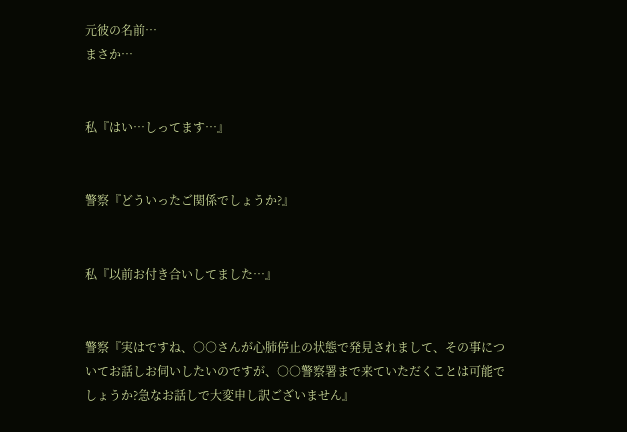元彼の名前…
まさか…


私『はい…しってます…』


警察『どういったご関係でしょうか?』


私『以前お付き合いしてました…』


警察『実はですね、○○さんが心肺停止の状態で発見されまして、その事についてお話しお伺いしたいのですが、○○警察署まで来ていただくことは可能でしょうか?急なお話しで大変申し訳ございません』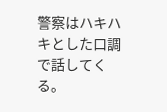警察はハキハキとした口調で話してくる。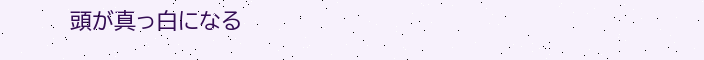頭が真っ白になる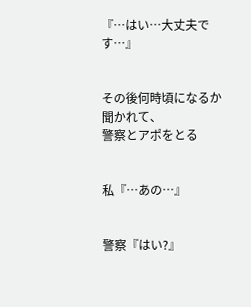『…はい…大丈夫です…』


その後何時頃になるか聞かれて、
警察とアポをとる


私『…あの…』


警察『はい?』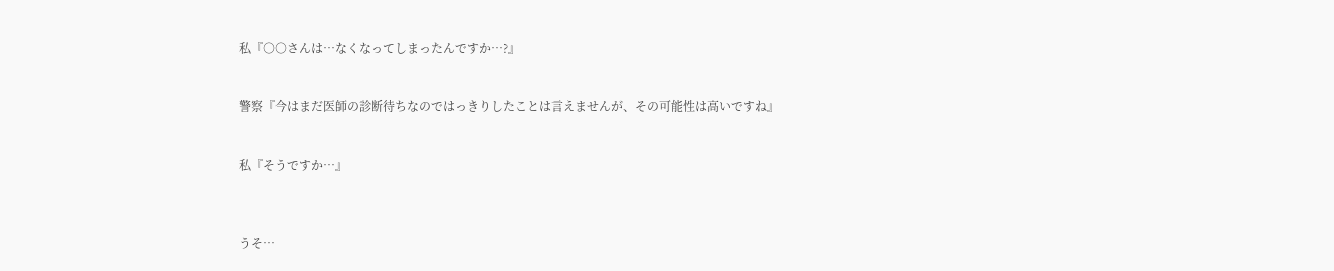私『○○さんは…なくなってしまったんですか…?』


警察『今はまだ医師の診断待ちなのではっきりしたことは言えませんが、その可能性は高いですね』


私『そうですか…』



うそ…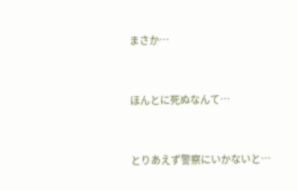まさか…


ほんとに死ぬなんて…


とりあえず警察にいかないと…